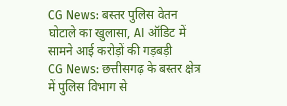CG News: बस्तर पुलिस वेतन घोटाले का खुलासा, AI ऑडिट में सामने आई करोड़ों की गड़बड़ी
CG News: छत्तीसगढ़ के बस्तर क्षेत्र में पुलिस विभाग से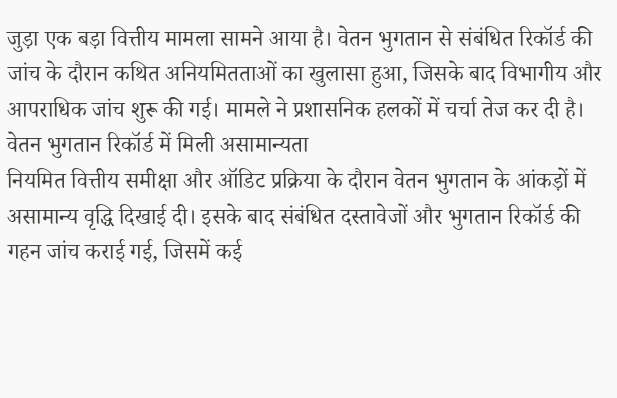जुड़ा एक बड़ा वित्तीय मामला सामने आया है। वेतन भुगतान से संबंधित रिकॉर्ड की जांच के दौरान कथित अनियमितताओं का खुलासा हुआ, जिसके बाद विभागीय और आपराधिक जांच शुरू की गई। मामले ने प्रशासनिक हलकों में चर्चा तेज कर दी है।
वेतन भुगतान रिकॉर्ड में मिली असामान्यता
नियमित वित्तीय समीक्षा और ऑडिट प्रक्रिया के दौरान वेतन भुगतान के आंकड़ों में असामान्य वृद्धि दिखाई दी। इसके बाद संबंधित दस्तावेजों और भुगतान रिकॉर्ड की गहन जांच कराई गई, जिसमें कई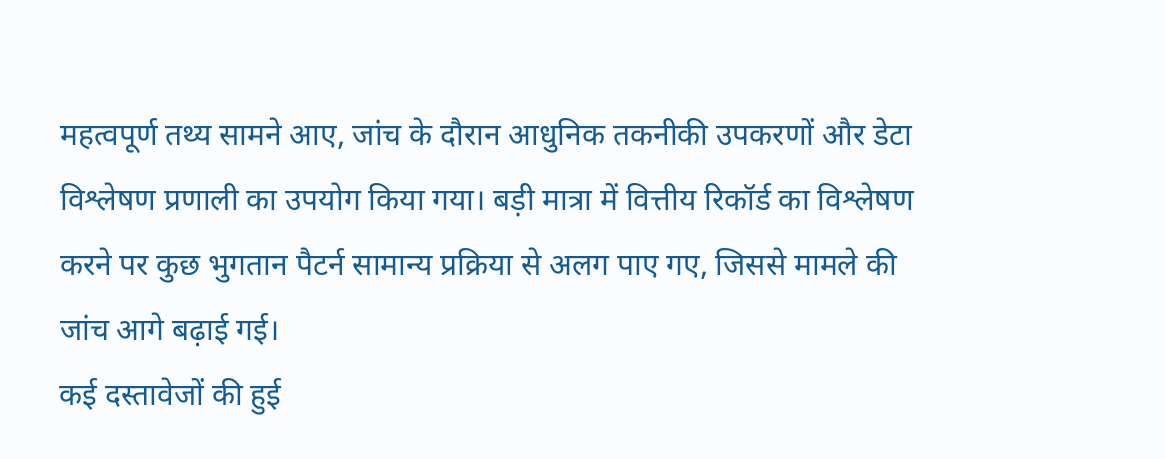महत्वपूर्ण तथ्य सामने आए, जांच के दौरान आधुनिक तकनीकी उपकरणों और डेटा विश्लेषण प्रणाली का उपयोग किया गया। बड़ी मात्रा में वित्तीय रिकॉर्ड का विश्लेषण करने पर कुछ भुगतान पैटर्न सामान्य प्रक्रिया से अलग पाए गए, जिससे मामले की जांच आगे बढ़ाई गई।
कई दस्तावेजों की हुई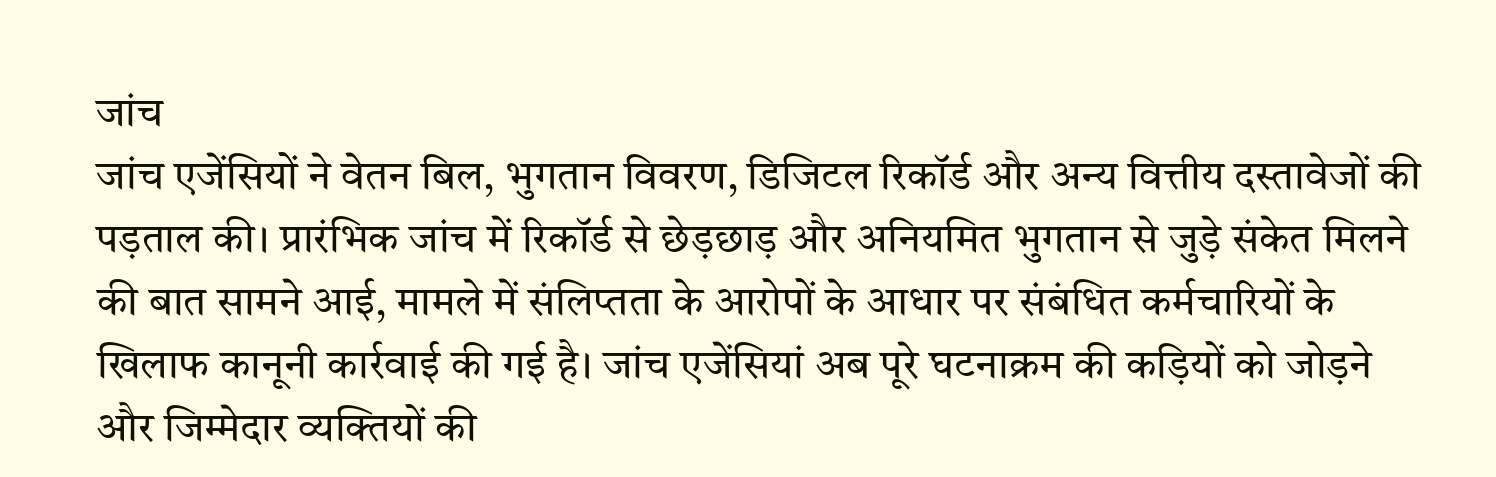जांच
जांच एजेंसियों ने वेतन बिल, भुगतान विवरण, डिजिटल रिकॉर्ड और अन्य वित्तीय दस्तावेजों की पड़ताल की। प्रारंभिक जांच में रिकॉर्ड से छेड़छाड़ और अनियमित भुगतान से जुड़े संकेत मिलने की बात सामने आई, मामले में संलिप्तता के आरोपों के आधार पर संबंधित कर्मचारियों के खिलाफ कानूनी कार्रवाई की गई है। जांच एजेंसियां अब पूरे घटनाक्रम की कड़ियों को जोड़ने और जिम्मेदार व्यक्तियों की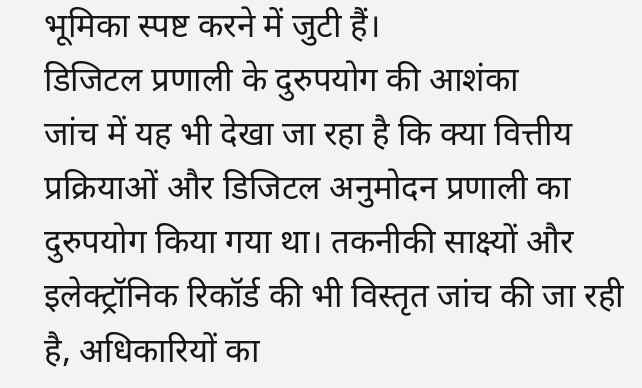भूमिका स्पष्ट करने में जुटी हैं।
डिजिटल प्रणाली के दुरुपयोग की आशंका
जांच में यह भी देखा जा रहा है कि क्या वित्तीय प्रक्रियाओं और डिजिटल अनुमोदन प्रणाली का दुरुपयोग किया गया था। तकनीकी साक्ष्यों और इलेक्ट्रॉनिक रिकॉर्ड की भी विस्तृत जांच की जा रही है, अधिकारियों का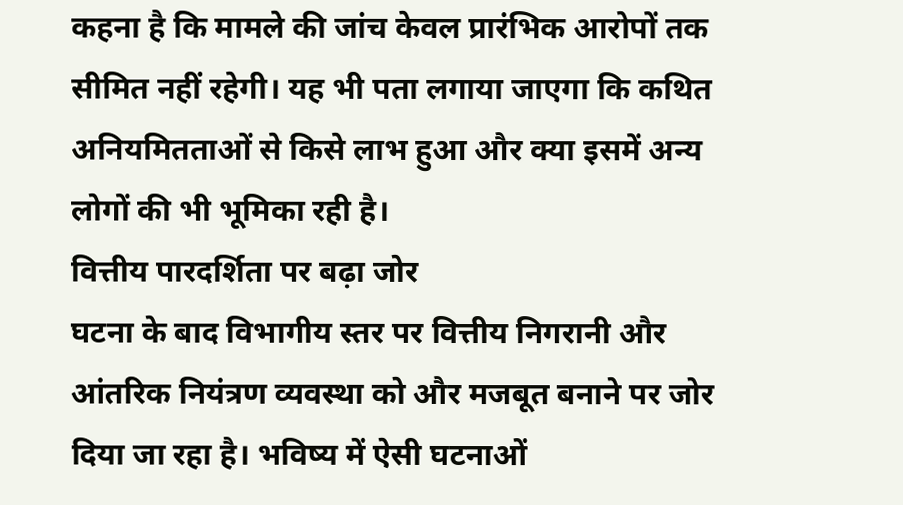कहना है कि मामले की जांच केवल प्रारंभिक आरोपों तक सीमित नहीं रहेगी। यह भी पता लगाया जाएगा कि कथित अनियमितताओं से किसे लाभ हुआ और क्या इसमें अन्य लोगों की भी भूमिका रही है।
वित्तीय पारदर्शिता पर बढ़ा जोर
घटना के बाद विभागीय स्तर पर वित्तीय निगरानी और आंतरिक नियंत्रण व्यवस्था को और मजबूत बनाने पर जोर दिया जा रहा है। भविष्य में ऐसी घटनाओं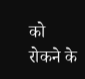को रोकने के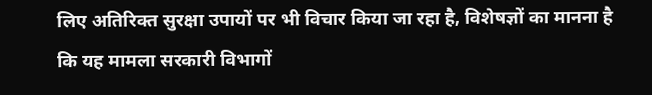लिए अतिरिक्त सुरक्षा उपायों पर भी विचार किया जा रहा है, विशेषज्ञों का मानना है कि यह मामला सरकारी विभागों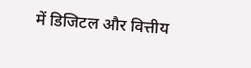में डिजिटल और वित्तीय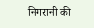निगरानी की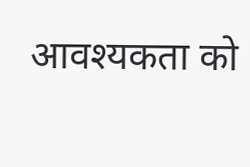आवश्यकता को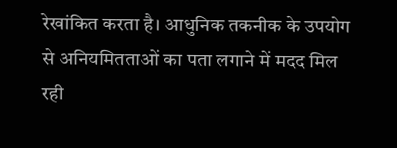रेखांकित करता है। आधुनिक तकनीक के उपयोग से अनियमितताओं का पता लगाने में मदद मिल रही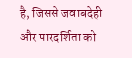है, जिससे जवाबदेही और पारदर्शिता को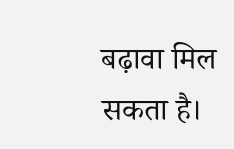बढ़ावा मिल सकता है।